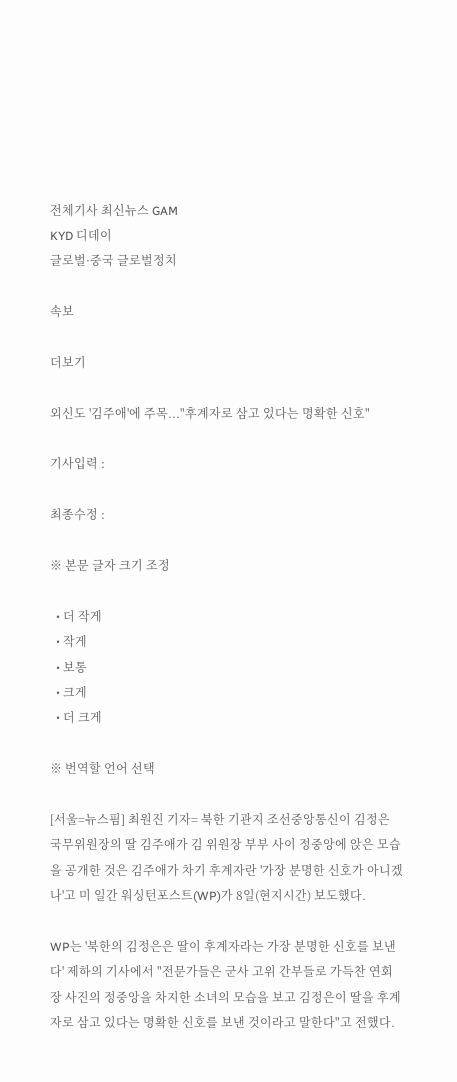전체기사 최신뉴스 GAM
KYD 디데이
글로벌·중국 글로벌정치

속보

더보기

외신도 '김주애'에 주목..."후계자로 삼고 있다는 명확한 신호"

기사입력 :

최종수정 :

※ 본문 글자 크기 조정

  • 더 작게
  • 작게
  • 보통
  • 크게
  • 더 크게

※ 번역할 언어 선택

[서울=뉴스핌] 최원진 기자= 북한 기관지 조선중앙통신이 김정은 국무위원장의 딸 김주애가 김 위원장 부부 사이 정중앙에 앉은 모습을 공개한 것은 김주애가 차기 후계자란 '가장 분명한 신호가 아니겠나'고 미 일간 워싱턴포스트(WP)가 8일(현지시간) 보도했다.

WP는 '북한의 김정은은 딸이 후계자라는 가장 분명한 신호를 보낸다' 제하의 기사에서 "전문가들은 군사 고위 간부들로 가득찬 연회장 사진의 정중앙을 차지한 소녀의 모습을 보고 김정은이 딸을 후계자로 삼고 있다는 명확한 신호를 보낸 것이라고 말한다"고 전했다.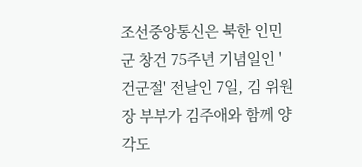조선중앙통신은 북한 인민군 창건 75주년 기념일인 '건군절' 전날인 7일, 김 위원장 부부가 김주애와 함께 양각도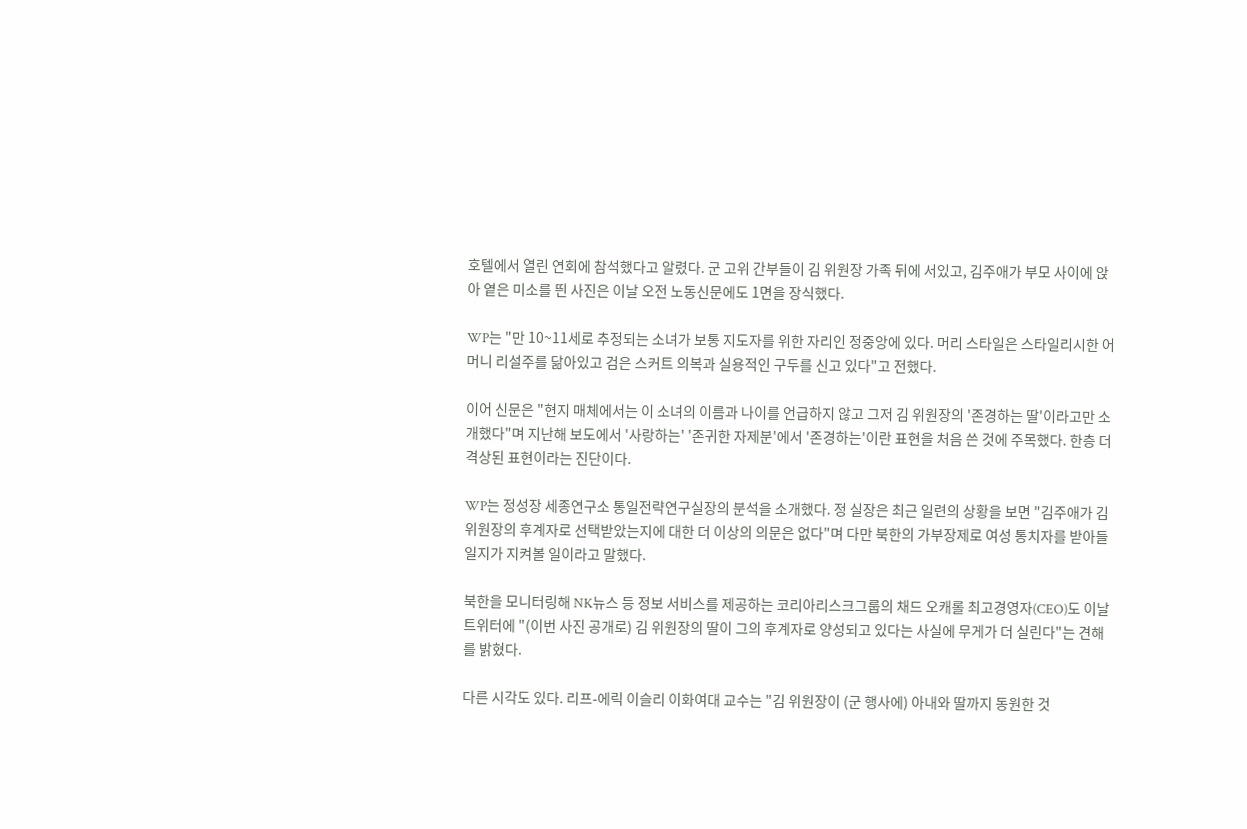호텔에서 열린 연회에 참석했다고 알렸다. 군 고위 간부들이 김 위원장 가족 뒤에 서있고, 김주애가 부모 사이에 앉아 옅은 미소를 띈 사진은 이날 오전 노동신문에도 1면을 장식했다.

WP는 "만 10~11세로 추정되는 소녀가 보통 지도자를 위한 자리인 정중앙에 있다. 머리 스타일은 스타일리시한 어머니 리설주를 닮아있고 검은 스커트 의복과 실용적인 구두를 신고 있다"고 전했다.

이어 신문은 "현지 매체에서는 이 소녀의 이름과 나이를 언급하지 않고 그저 김 위원장의 '존경하는 딸'이라고만 소개했다"며 지난해 보도에서 '사랑하는' '존귀한 자제분'에서 '존경하는'이란 표현을 처음 쓴 것에 주목했다. 한층 더 격상된 표현이라는 진단이다.

WP는 정성장 세종연구소 통일전략연구실장의 분석을 소개했다. 정 실장은 최근 일련의 상황을 보면 "김주애가 김 위원장의 후계자로 선택받았는지에 대한 더 이상의 의문은 없다"며 다만 북한의 가부장제로 여성 통치자를 받아들일지가 지켜볼 일이라고 말했다.

북한을 모니터링해 NK뉴스 등 정보 서비스를 제공하는 코리아리스크그룹의 채드 오캐롤 최고경영자(CEO)도 이날 트위터에 "(이번 사진 공개로) 김 위원장의 딸이 그의 후계자로 양성되고 있다는 사실에 무게가 더 실린다"는 견해를 밝혔다.

다른 시각도 있다. 리프-에릭 이슬리 이화여대 교수는 "김 위원장이 (군 행사에) 아내와 딸까지 동원한 것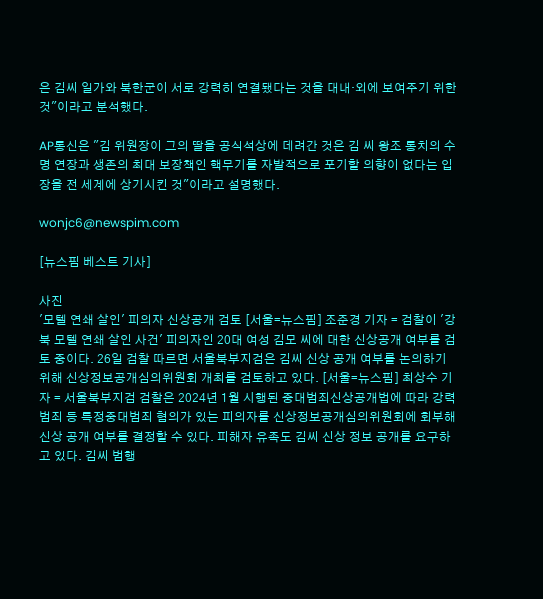은 김씨 일가와 북한군이 서로 강력히 연결됐다는 것을 대내·외에 보여주기 위한 것"이라고 분석했다.

AP통신은 "김 위원장이 그의 딸을 공식석상에 데려간 것은 김 씨 왕조 통치의 수명 연장과 생존의 최대 보장책인 핵무기를 자발적으로 포기할 의향이 없다는 입장을 전 세계에 상기시킨 것"이라고 설명했다.

wonjc6@newspim.com

[뉴스핌 베스트 기사]

사진
'모텔 연쇄 살인' 피의자 신상공개 검토 [서울=뉴스핌] 조준경 기자 = 검찰이 '강북 모텔 연쇄 살인 사건' 피의자인 20대 여성 김모 씨에 대한 신상공개 여부를 검토 중이다. 26일 검찰 따르면 서울북부지검은 김씨 신상 공개 여부를 논의하기 위해 신상정보공개심의위원회 개최를 검토하고 있다. [서울=뉴스핌] 최상수 기자 = 서울북부지검 검찰은 2024년 1월 시행된 중대범죄신상공개법에 따라 강력범죄 등 특정중대범죄 혐의가 있는 피의자를 신상정보공개심의위원회에 회부해 신상 공개 여부를 결정할 수 있다. 피해자 유족도 김씨 신상 정보 공개를 요구하고 있다. 김씨 범행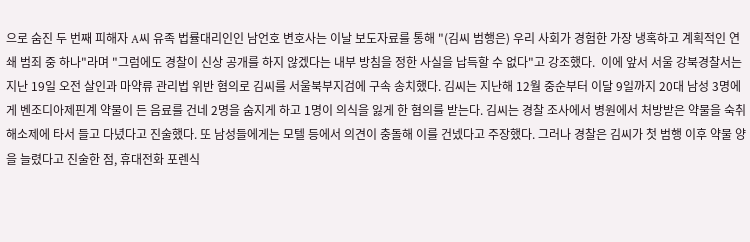으로 숨진 두 번째 피해자 A씨 유족 법률대리인인 남언호 변호사는 이날 보도자료를 통해 "(김씨 범행은) 우리 사회가 경험한 가장 냉혹하고 계획적인 연쇄 범죄 중 하나"라며 "그럼에도 경찰이 신상 공개를 하지 않겠다는 내부 방침을 정한 사실을 납득할 수 없다"고 강조했다.  이에 앞서 서울 강북경찰서는 지난 19일 오전 살인과 마약류 관리법 위반 혐의로 김씨를 서울북부지검에 구속 송치했다. 김씨는 지난해 12월 중순부터 이달 9일까지 20대 남성 3명에게 벤조디아제핀계 약물이 든 음료를 건네 2명을 숨지게 하고 1명이 의식을 잃게 한 혐의를 받는다. 김씨는 경찰 조사에서 병원에서 처방받은 약물을 숙취해소제에 타서 들고 다녔다고 진술했다. 또 남성들에게는 모텔 등에서 의견이 충돌해 이를 건넸다고 주장했다. 그러나 경찰은 김씨가 첫 범행 이후 약물 양을 늘렸다고 진술한 점, 휴대전화 포렌식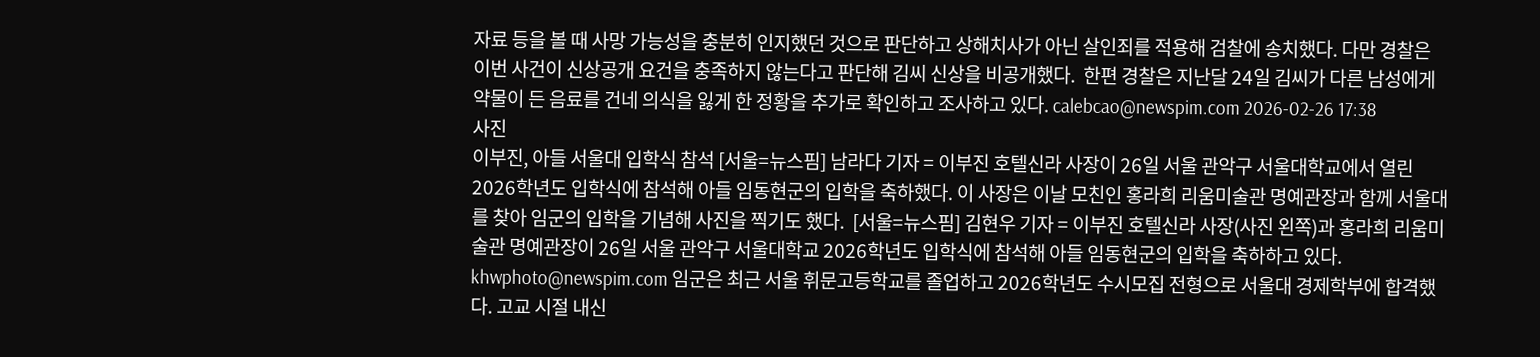자료 등을 볼 때 사망 가능성을 충분히 인지했던 것으로 판단하고 상해치사가 아닌 살인죄를 적용해 검찰에 송치했다. 다만 경찰은 이번 사건이 신상공개 요건을 충족하지 않는다고 판단해 김씨 신상을 비공개했다.  한편 경찰은 지난달 24일 김씨가 다른 남성에게 약물이 든 음료를 건네 의식을 잃게 한 정황을 추가로 확인하고 조사하고 있다. calebcao@newspim.com 2026-02-26 17:38
사진
이부진, 아들 서울대 입학식 참석 [서울=뉴스핌] 남라다 기자 = 이부진 호텔신라 사장이 26일 서울 관악구 서울대학교에서 열린 2026학년도 입학식에 참석해 아들 임동현군의 입학을 축하했다. 이 사장은 이날 모친인 홍라희 리움미술관 명예관장과 함께 서울대를 찾아 임군의 입학을 기념해 사진을 찍기도 했다.  [서울=뉴스핌] 김현우 기자 = 이부진 호텔신라 사장(사진 왼쪽)과 홍라희 리움미술관 명예관장이 26일 서울 관악구 서울대학교 2026학년도 입학식에 참석해 아들 임동현군의 입학을 축하하고 있다.  khwphoto@newspim.com 임군은 최근 서울 휘문고등학교를 졸업하고 2026학년도 수시모집 전형으로 서울대 경제학부에 합격했다. 고교 시절 내신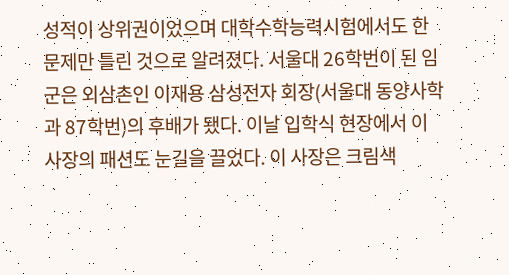성적이 상위권이었으며 대학수학능력시험에서도 한 문제만 틀린 것으로 알려졌다. 서울대 26학번이 된 임군은 외삼촌인 이재용 삼성전자 회장(서울대 동양사학과 87학번)의 후배가 됐다. 이날 입학식 현장에서 이 사장의 패션도 눈길을 끌었다. 이 사장은 크림색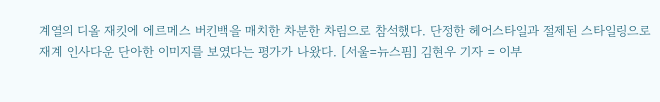계열의 디올 재킷에 에르메스 버킨백을 매치한 차분한 차림으로 참석했다. 단정한 헤어스타일과 절제된 스타일링으로 재계 인사다운 단아한 이미지를 보였다는 평가가 나왔다. [서울=뉴스핌] 김현우 기자 = 이부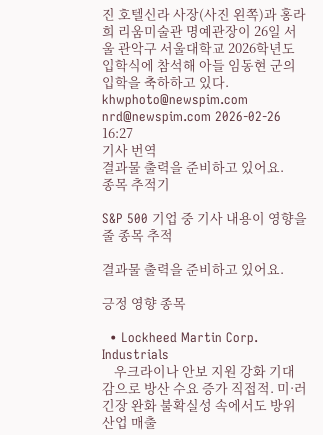진 호텔신라 사장(사진 왼쪽)과 홍라희 리움미술관 명예관장이 26일 서울 관악구 서울대학교 2026학년도 입학식에 참석해 아들 임동현 군의 입학을 축하하고 있다. khwphoto@newspim.com nrd@newspim.com 2026-02-26 16:27
기사 번역
결과물 출력을 준비하고 있어요.
종목 추적기

S&P 500 기업 중 기사 내용이 영향을 줄 종목 추적

결과물 출력을 준비하고 있어요.

긍정 영향 종목

  • Lockheed Martin Corp. Industrials
    우크라이나 안보 지원 강화 기대감으로 방산 수요 증가 직접적. 미·러 긴장 완화 불확실성 속에서도 방위산업 매출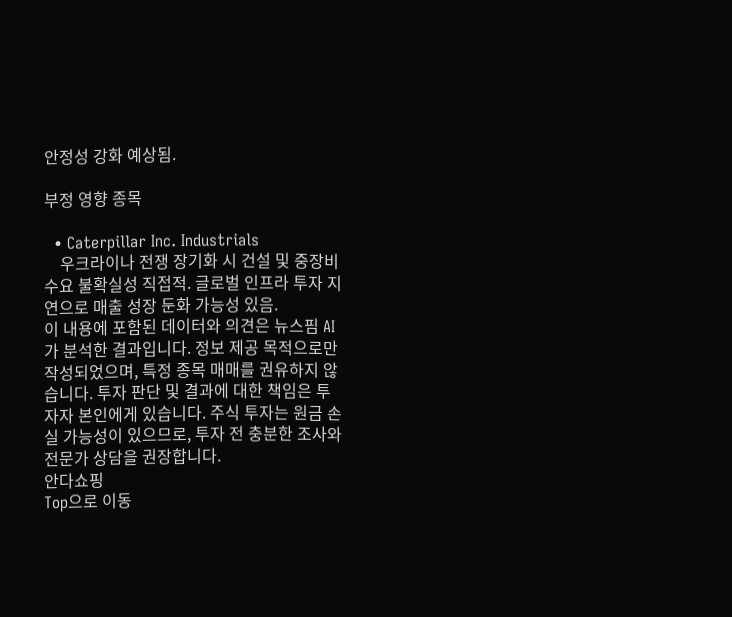안정성 강화 예상됨.

부정 영향 종목

  • Caterpillar Inc. Industrials
    우크라이나 전쟁 장기화 시 건설 및 중장비 수요 불확실성 직접적. 글로벌 인프라 투자 지연으로 매출 성장 둔화 가능성 있음.
이 내용에 포함된 데이터와 의견은 뉴스핌 AI가 분석한 결과입니다. 정보 제공 목적으로만 작성되었으며, 특정 종목 매매를 권유하지 않습니다. 투자 판단 및 결과에 대한 책임은 투자자 본인에게 있습니다. 주식 투자는 원금 손실 가능성이 있으므로, 투자 전 충분한 조사와 전문가 상담을 권장합니다.
안다쇼핑
Top으로 이동